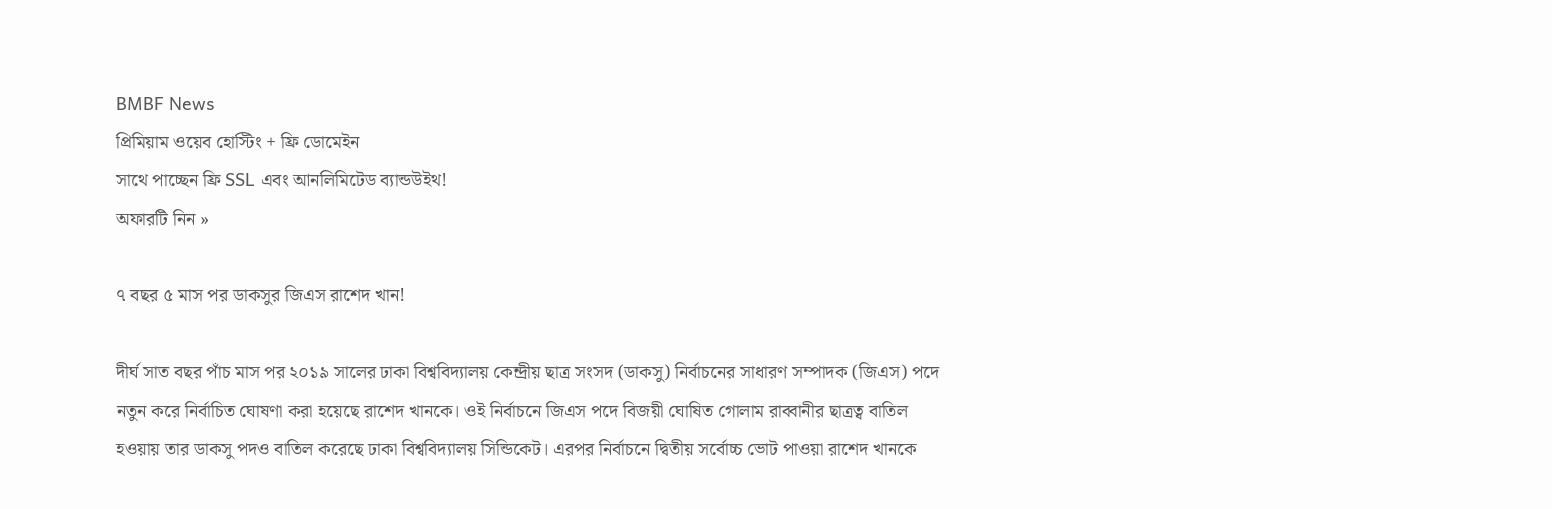BMBF News
প্রিমিয়াম ওয়েব হোস্টিং + ফ্রি ডোমেইন
সাথে পাচ্ছেন ফ্রি SSL এবং আনলিমিটেড ব্যান্ডউইথ!
অফারটি নিন »

৭ বছর ৫ মাস পর ডাকসুর জিএস রাশেদ খান!

দীর্ঘ সাত বছর পাঁচ মাস পর ২০১৯ সালের ঢাকা বিশ্ববিদ্যালয় কেন্দ্রীয় ছাত্র সংসদ (ডাকসু) নির্বাচনের সাধারণ সম্পাদক (জিএস) পদে নতুন করে নির্বাচিত ঘোষণা করা হয়েছে রাশেদ খানকে। ওই নির্বাচনে জিএস পদে বিজয়ী ঘোষিত গোলাম রাব্বানীর ছাত্রত্ব বাতিল হওয়ায় তার ডাকসু পদও বাতিল করেছে ঢাকা বিশ্ববিদ্যালয় সিন্ডিকেট। এরপর নির্বাচনে দ্বিতীয় সর্বোচ্চ ভোট পাওয়া রাশেদ খানকে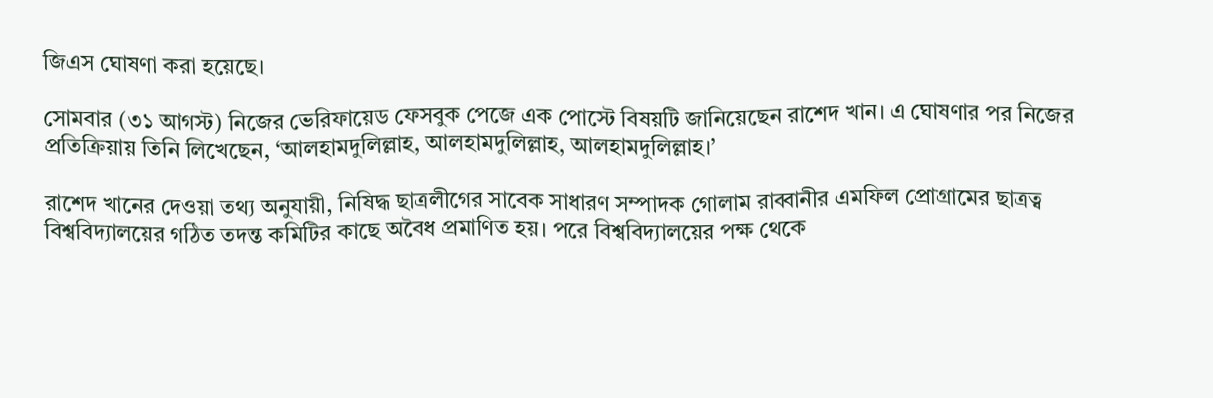জিএস ঘোষণা করা হয়েছে।

সোমবার (৩১ আগস্ট) নিজের ভেরিফায়েড ফেসবুক পেজে এক পোস্টে বিষয়টি জানিয়েছেন রাশেদ খান। এ ঘোষণার পর নিজের প্রতিক্রিয়ায় তিনি লিখেছেন, ‘আলহামদুলিল্লাহ, আলহামদুলিল্লাহ, আলহামদুলিল্লাহ।’

রাশেদ খানের দেওয়া তথ্য অনুযায়ী, নিষিদ্ধ ছাত্রলীগের সাবেক সাধারণ সম্পাদক গোলাম রাব্বানীর এমফিল প্রোগ্রামের ছাত্রত্ব বিশ্ববিদ্যালয়ের গঠিত তদন্ত কমিটির কাছে অবৈধ প্রমাণিত হয়। পরে বিশ্ববিদ্যালয়ের পক্ষ থেকে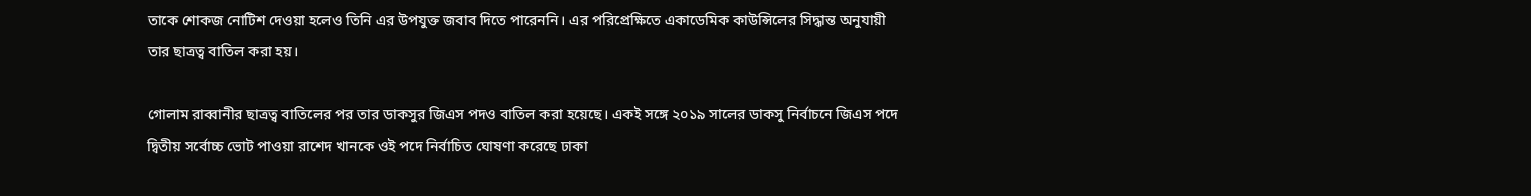তাকে শোকজ নোটিশ দেওয়া হলেও তিনি এর উপযুক্ত জবাব দিতে পারেননি। এর পরিপ্রেক্ষিতে একাডেমিক কাউন্সিলের সিদ্ধান্ত অনুযায়ী তার ছাত্রত্ব বাতিল করা হয়।

গোলাম রাব্বানীর ছাত্রত্ব বাতিলের পর তার ডাকসুর জিএস পদও বাতিল করা হয়েছে। একই সঙ্গে ২০১৯ সালের ডাকসু নির্বাচনে জিএস পদে দ্বিতীয় সর্বোচ্চ ভোট পাওয়া রাশেদ খানকে ওই পদে নির্বাচিত ঘোষণা করেছে ঢাকা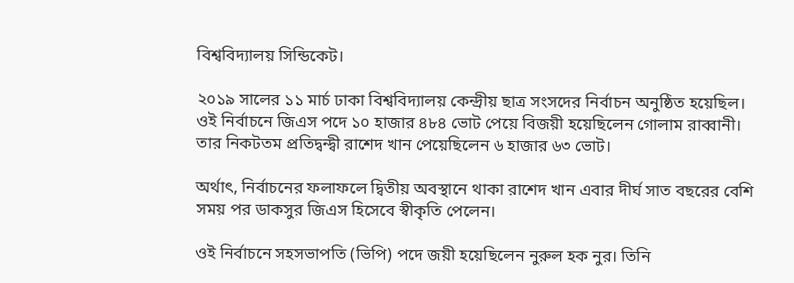বিশ্ববিদ্যালয় সিন্ডিকেট।

২০১৯ সালের ১১ মার্চ ঢাকা বিশ্ববিদ্যালয় কেন্দ্রীয় ছাত্র সংসদের নির্বাচন অনুষ্ঠিত হয়েছিল। ওই নির্বাচনে জিএস পদে ১০ হাজার ৪৮৪ ভোট পেয়ে বিজয়ী হয়েছিলেন গোলাম রাব্বানী। তার নিকটতম প্রতিদ্বন্দ্বী রাশেদ খান পেয়েছিলেন ৬ হাজার ৬৩ ভোট।

অর্থাৎ, নির্বাচনের ফলাফলে দ্বিতীয় অবস্থানে থাকা রাশেদ খান এবার দীর্ঘ সাত বছরের বেশি সময় পর ডাকসুর জিএস হিসেবে স্বীকৃতি পেলেন।

ওই নির্বাচনে সহসভাপতি (ভিপি) পদে জয়ী হয়েছিলেন নুরুল হক নুর। তিনি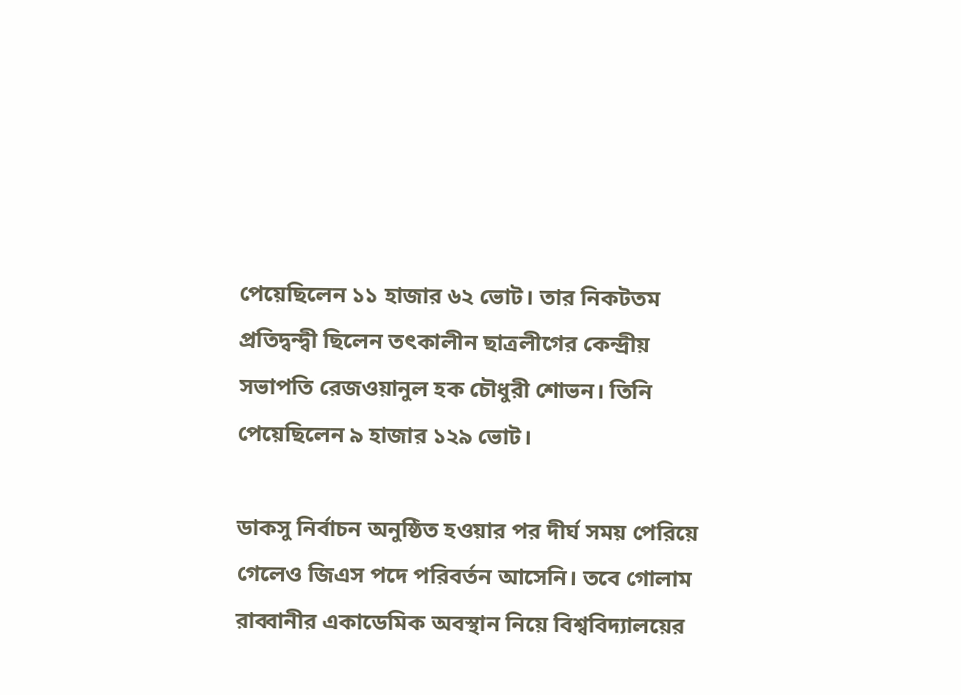পেয়েছিলেন ১১ হাজার ৬২ ভোট। তার নিকটতম প্রতিদ্বন্দ্বী ছিলেন তৎকালীন ছাত্রলীগের কেন্দ্রীয় সভাপতি রেজওয়ানুল হক চৌধুরী শোভন। তিনি পেয়েছিলেন ৯ হাজার ১২৯ ভোট।

ডাকসু নির্বাচন অনুষ্ঠিত হওয়ার পর দীর্ঘ সময় পেরিয়ে গেলেও জিএস পদে পরিবর্তন আসেনি। তবে গোলাম রাব্বানীর একাডেমিক অবস্থান নিয়ে বিশ্ববিদ্যালয়ের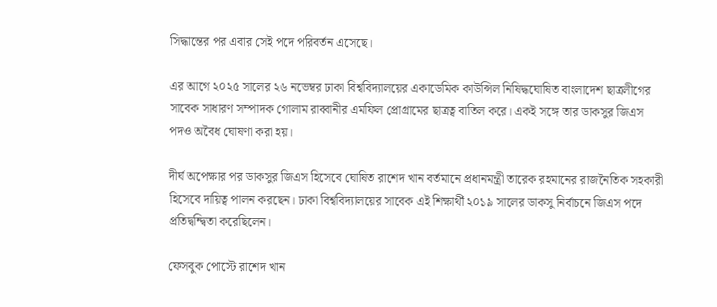সিদ্ধান্তের পর এবার সেই পদে পরিবর্তন এসেছে।

এর আগে ২০২৫ সালের ২৬ নভেম্বর ঢাকা বিশ্ববিদ্যালয়ের একাডেমিক কাউন্সিল নিষিদ্ধঘোষিত বাংলাদেশ ছাত্রলীগের সাবেক সাধারণ সম্পাদক গোলাম রাব্বানীর এমফিল প্রোগ্রামের ছাত্রত্ব বাতিল করে। একই সঙ্গে তার ডাকসুর জিএস পদও অবৈধ ঘোষণা করা হয়।

দীর্ঘ অপেক্ষার পর ডাকসুর জিএস হিসেবে ঘোষিত রাশেদ খান বর্তমানে প্রধানমন্ত্রী তারেক রহমানের রাজনৈতিক সহকারী হিসেবে দায়িত্ব পালন করছেন। ঢাকা বিশ্ববিদ্যালয়ের সাবেক এই শিক্ষার্থী ২০১৯ সালের ডাকসু নির্বাচনে জিএস পদে প্রতিদ্বন্দ্বিতা করেছিলেন।

ফেসবুক পোস্টে রাশেদ খান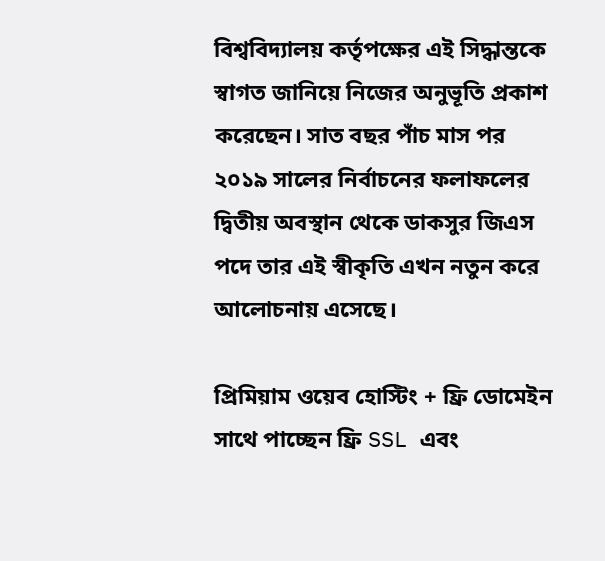বিশ্ববিদ্যালয় কর্তৃপক্ষের এই সিদ্ধান্তকে স্বাগত জানিয়ে নিজের অনুভূতি প্রকাশ করেছেন। সাত বছর পাঁচ মাস পর ২০১৯ সালের নির্বাচনের ফলাফলের দ্বিতীয় অবস্থান থেকে ডাকসুর জিএস পদে তার এই স্বীকৃতি এখন নতুন করে আলোচনায় এসেছে।

প্রিমিয়াম ওয়েব হোস্টিং + ফ্রি ডোমেইন
সাথে পাচ্ছেন ফ্রি SSL এবং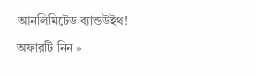আনলিমিটেড ব্যান্ডউইথ!
অফারটি নিন »